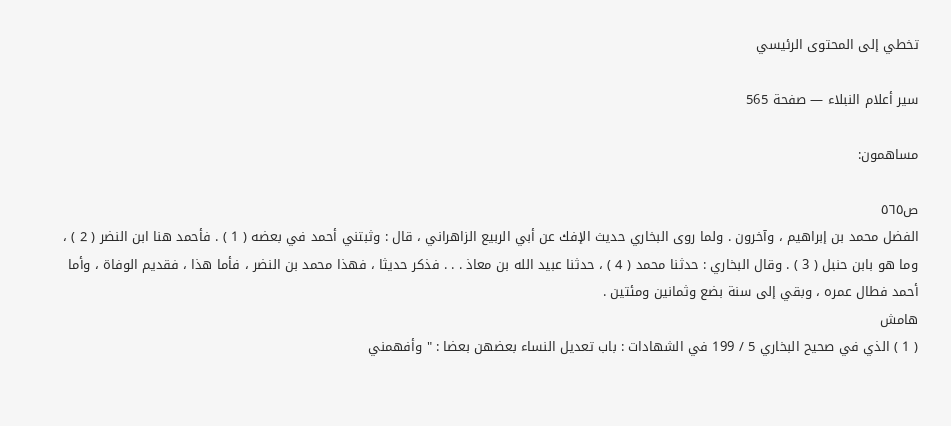تخطي إلى المحتوى الرئيسي

سير أعلام النبلاء — صفحة 565

مساهمون:

ص٥٦٥
الفضل محمد بن إبراهيم ، وآخرون . ولما روى البخاري حديث الإفك عن أبي الربيع الزاهراني ، قال : وثبتني أحمد في بعضه ( 1 ) . فأحمد هنا ابن النضر ( 2 ) ، وما هو بابن حنبل ( 3 ) . وقال البخاري : حدثنا محمد ( 4 ) ، حدثنا عبيد الله بن معاذ . . . فذكر حديثا ، فهذا محمد بن النضر ، فأما هذا ، فقديم الوفاة ، وأما أحمد فطال عمره ، وبقي إلى سنة بضع وثمانين ومئتين .
هامش
( 1 ) الذي في صحيح البخاري 5 / 199 في الشهادات : باب تعديل النساء بعضهن بعضا : " وأفهمني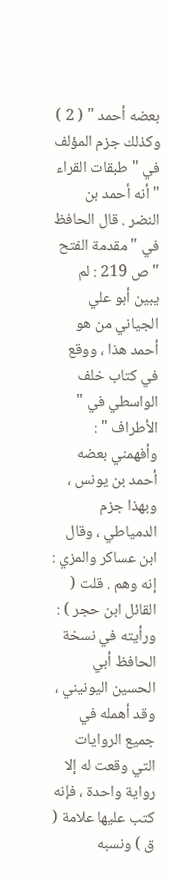بعضه أحمد " ( 2 ) وكذلك جزم المؤلف في " طبقات القراء " أنه أحمد بن النضر . قال الحافظ في " مقدمة الفتح " ص 219 : لم يبين أبو علي الجياني من هو أحمد هذا ، ووقع في كتاب خلف الواسطي في " الأطراف " : وأفهمني بعضه أحمد بن يونس ، وبهذا جزم الدمياطي ، وقال ابن عساكر والمزي : إنه وهم . قلت ( القائل ابن حجر ) : ورأيته في نسخة الحافظ أبي الحسين اليونيني ، وقد أهمله في جميع الروايات التي وقعت له إلا رواية واحدة ، فإنه كتب عليها علامة ( ق ) ونسبه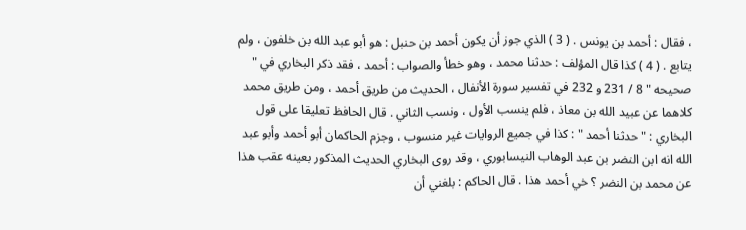، فقال : أحمد بن يونس . ( 3 ) الذي جوز أن يكون أحمد بن حنبل : هو أبو عبد الله بن خلفون ، ولم يتابع . ( 4 ) كذا قال المؤلف : حدثنا محمد ، وهو خطأ والصواب : أحمد ، فقد ذكر البخاري في " صحيحه " 8 / 231 و 232 في تفسير سورة الأنفال ، الحديث من طريق أحمد ، ومن طريق محمد كلاهما عن عبيد الله بن معاذ ، فلم ينسب الأول ، ونسب الثاني . قال الحافظ تعليقا على قول البخاري : " حدثنا أحمد " : كذا في جميع الروايات غير منسوب ، وجزم الحاكمان أبو أحمد وأبو عبد الله انه ابن النضر بن عبد الوهاب النيسابوري ، وقد روى البخاري الحديث المذكور بعينه عقب هذا عن محمد بن النضر ؟ خي أحمد هذا . قال الحاكم : بلغني أن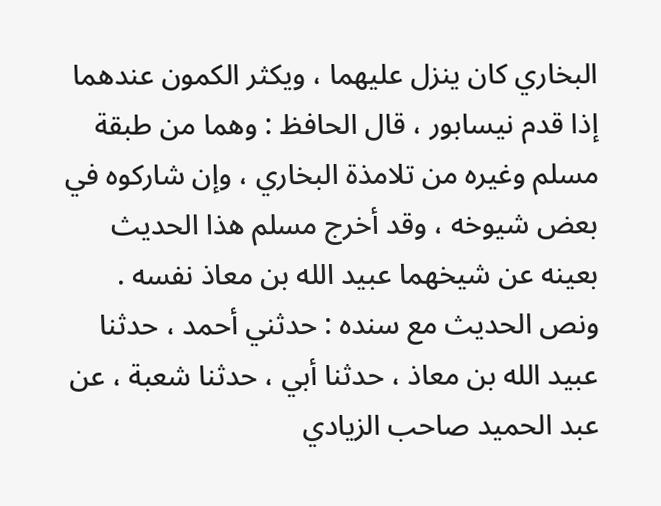البخاري كان ينزل عليهما ، ويكثر الكمون عندهما إذا قدم نيسابور ، قال الحافظ : وهما من طبقة مسلم وغيره من تلامذة البخاري ، وإن شاركوه في بعض شيوخه ، وقد أخرج مسلم هذا الحديث بعينه عن شيخهما عبيد الله بن معاذ نفسه . ونص الحديث مع سنده : حدثني أحمد ، حدثنا عبيد الله بن معاذ ، حدثنا أبي ، حدثنا شعبة ، عن عبد الحميد صاحب الزيادي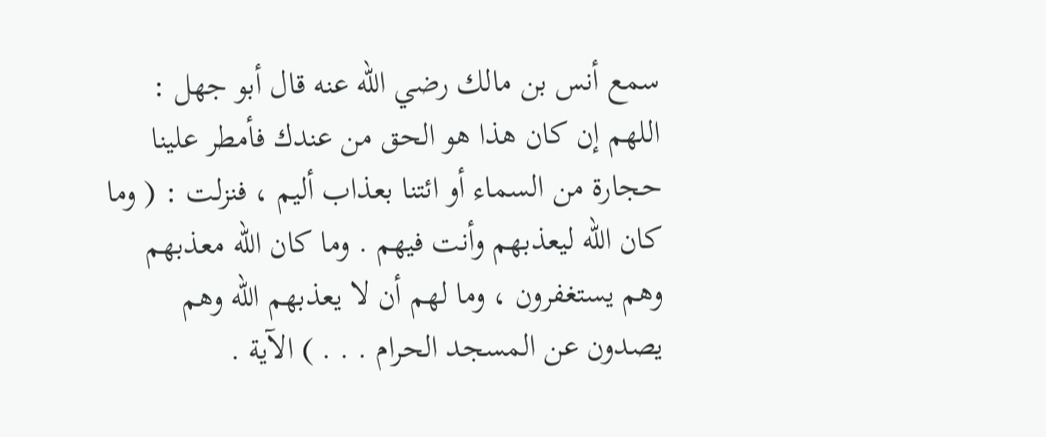سمع أنس بن مالك رضي الله عنه قال أبو جهل : اللهم إن كان هذا هو الحق من عندك فأمطر علينا حجارة من السماء أو ائتنا بعذاب أليم ، فنزلت : ( وما كان الله ليعذبهم وأنت فيهم . وما كان الله معذبهم وهم يستغفرون ، وما لهم أن لا يعذبهم الله وهم يصدون عن المسجد الحرام . . . ) الآية .